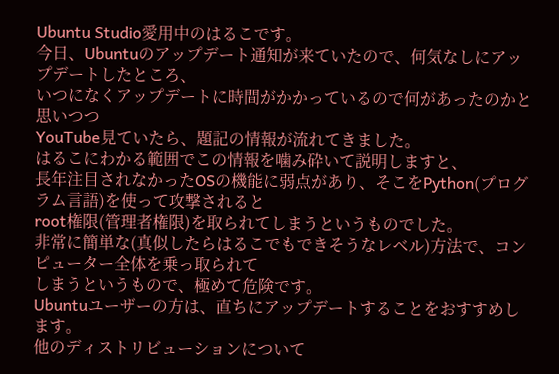Ubuntu Studio愛用中のはるこです。
今日、Ubuntuのアップデート通知が来ていたので、何気なしにアップデートしたところ、
いつになくアップデートに時間がかかっているので何があったのかと思いつつ
YouTube見ていたら、題記の情報が流れてきました。
はるこにわかる範囲でこの情報を噛み砕いて説明しますと、
長年注目されなかったOSの機能に弱点があり、そこをPython(プログラム言語)を使って攻撃されると
root権限(管理者権限)を取られてしまうというものでした。
非常に簡単な(真似したらはるこでもできそうなレベル)方法で、コンピューター全体を乗っ取られて
しまうというもので、極めて危険です。
Ubuntuユーザーの方は、直ちにアップデートすることをおすすめします。
他のディストリビューションについて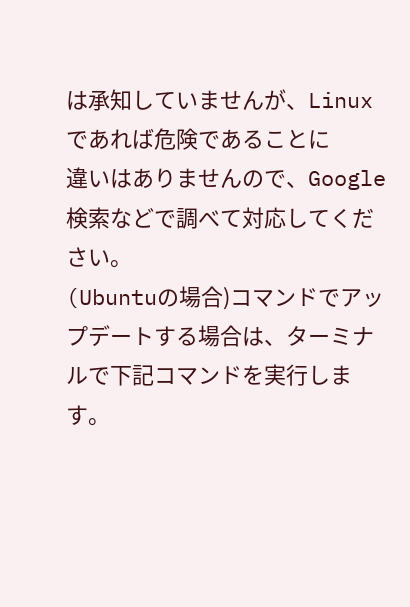は承知していませんが、Linuxであれば危険であることに
違いはありませんので、Google検索などで調べて対応してください。
(Ubuntuの場合)コマンドでアップデートする場合は、ターミナルで下記コマンドを実行します。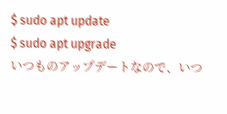$ sudo apt update
$ sudo apt upgrade
いつものアップデートなので、いつ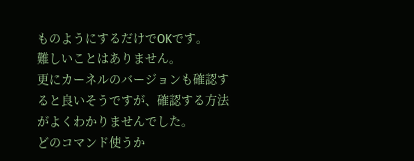ものようにするだけでOKです。
難しいことはありません。
更にカーネルのバージョンも確認すると良いそうですが、確認する方法がよくわかりませんでした。
どのコマンド使うか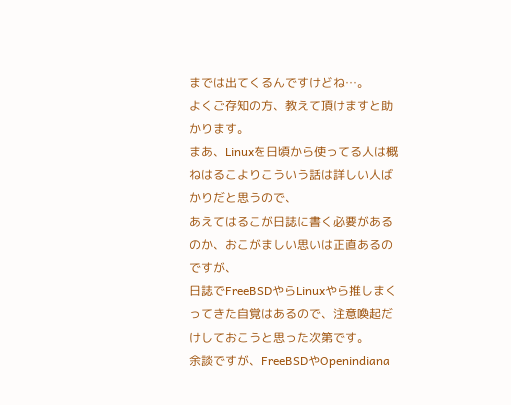までは出てくるんですけどね…。
よくご存知の方、教えて頂けますと助かります。
まあ、Linuxを日頃から使ってる人は概ねはるこよりこういう話は詳しい人ばかりだと思うので、
あえてはるこが日誌に書く必要があるのか、おこがましい思いは正直あるのですが、
日誌でFreeBSDやらLinuxやら推しまくってきた自覚はあるので、注意喚起だけしておこうと思った次第です。
余談ですが、FreeBSDやOpenindiana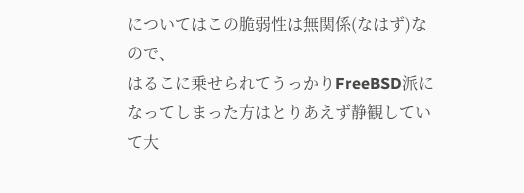についてはこの脆弱性は無関係(なはず)なので、
はるこに乗せられてうっかりFreeBSD派になってしまった方はとりあえず静観していて大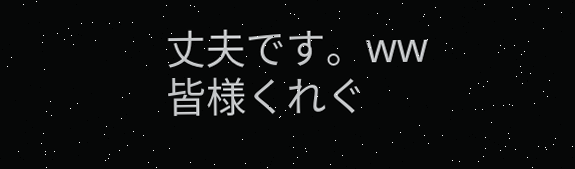丈夫です。ww
皆様くれぐ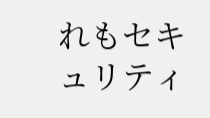れもセキュリティ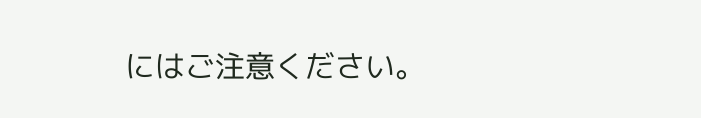にはご注意ください。